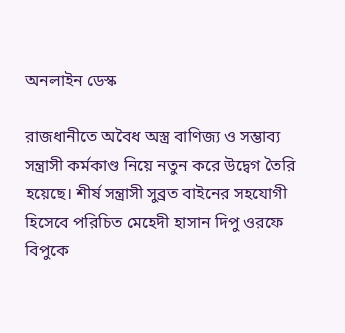অনলাইন ডেস্ক

রাজধানীতে অবৈধ অস্ত্র বাণিজ্য ও সম্ভাব্য সন্ত্রাসী কর্মকাণ্ড নিয়ে নতুন করে উদ্বেগ তৈরি হয়েছে। শীর্ষ সন্ত্রাসী সুব্রত বাইনের সহযোগী হিসেবে পরিচিত মেহেদী হাসান দিপু ওরফে বিপুকে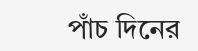পাঁচ দিনের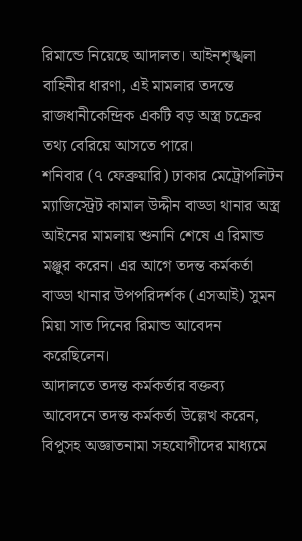রিমান্ডে নিয়েছে আদালত। আইনশৃঙ্খলা বাহিনীর ধারণা, এই মামলার তদন্তে রাজধানীকেন্দ্রিক একটি বড় অস্ত্র চক্রের তথ্য বেরিয়ে আসতে পারে।
শনিবার (৭ ফেব্রুয়ারি) ঢাকার মেট্রোপলিটন ম্যাজিস্ট্রেট কামাল উদ্দীন বাড্ডা থানার অস্ত্র আইনের মামলায় শুনানি শেষে এ রিমান্ড মঞ্জুর করেন। এর আগে তদন্ত কর্মকর্তা বাড্ডা থানার উপপরিদর্শক (এসআই) সুমন মিয়া সাত দিনের রিমান্ড আবেদন করেছিলেন।
আদালতে তদন্ত কর্মকর্তার বক্তব্য
আবেদনে তদন্ত কর্মকর্তা উল্লেখ করেন, বিপুসহ অজ্ঞাতনামা সহযোগীদের মাধ্যমে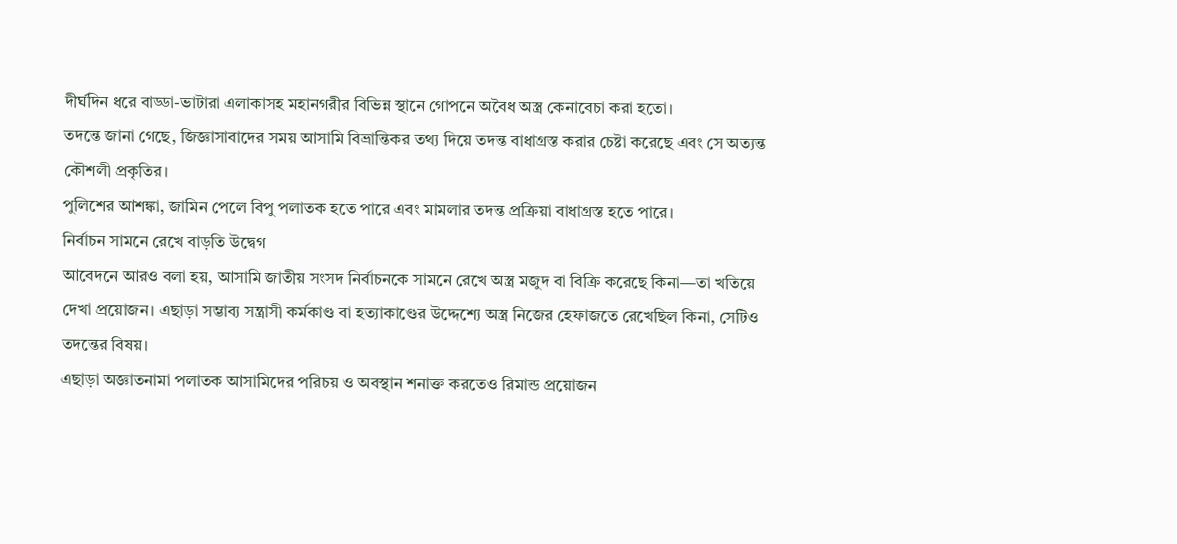দীর্ঘদিন ধরে বাড্ডা-ভাটারা এলাকাসহ মহানগরীর বিভিন্ন স্থানে গোপনে অবৈধ অস্ত্র কেনাবেচা করা হতো।
তদন্তে জানা গেছে, জিজ্ঞাসাবাদের সময় আসামি বিভ্রান্তিকর তথ্য দিয়ে তদন্ত বাধাগ্রস্ত করার চেষ্টা করেছে এবং সে অত্যন্ত কৌশলী প্রকৃতির।
পুলিশের আশঙ্কা, জামিন পেলে বিপু পলাতক হতে পারে এবং মামলার তদন্ত প্রক্রিয়া বাধাগ্রস্ত হতে পারে।
নির্বাচন সামনে রেখে বাড়তি উদ্বেগ
আবেদনে আরও বলা হয়, আসামি জাতীয় সংসদ নির্বাচনকে সামনে রেখে অস্ত্র মজুদ বা বিক্রি করেছে কিনা—তা খতিয়ে দেখা প্রয়োজন। এছাড়া সম্ভাব্য সন্ত্রাসী কর্মকাণ্ড বা হত্যাকাণ্ডের উদ্দেশ্যে অস্ত্র নিজের হেফাজতে রেখেছিল কিনা, সেটিও তদন্তের বিষয়।
এছাড়া অজ্ঞাতনামা পলাতক আসামিদের পরিচয় ও অবস্থান শনাক্ত করতেও রিমান্ড প্রয়োজন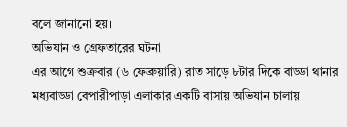বলে জানানো হয়।
অভিযান ও গ্রেফতারের ঘটনা
এর আগে শুক্রবার (৬ ফেব্রুয়ারি) রাত সাড়ে ৮টার দিকে বাড্ডা থানার মধ্যবাড্ডা বেপারীপাড়া এলাকার একটি বাসায় অভিযান চালায়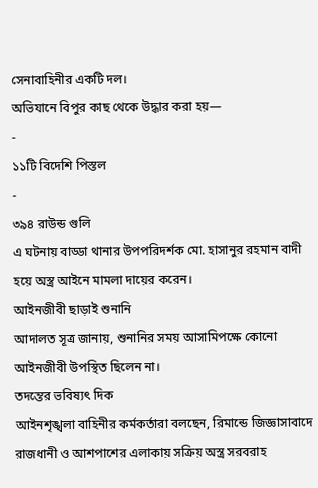সেনাবাহিনীর একটি দল।
অভিযানে বিপুর কাছ থেকে উদ্ধার করা হয়—
-
১১টি বিদেশি পিস্তল
-
৩৯৪ রাউন্ড গুলি
এ ঘটনায় বাড্ডা থানার উপপরিদর্শক মো. হাসানুর রহমান বাদী হয়ে অস্ত্র আইনে মামলা দায়ের করেন।
আইনজীবী ছাড়াই শুনানি
আদালত সূত্র জানায়, শুনানির সময় আসামিপক্ষে কোনো আইনজীবী উপস্থিত ছিলেন না।
তদন্তের ভবিষ্যৎ দিক
আইনশৃঙ্খলা বাহিনীর কর্মকর্তারা বলছেন, রিমান্ডে জিজ্ঞাসাবাদে রাজধানী ও আশপাশের এলাকায় সক্রিয় অস্ত্র সরবরাহ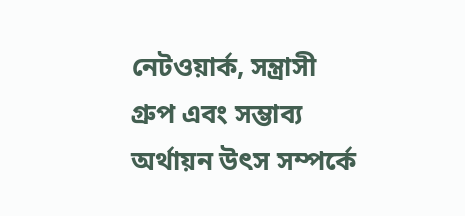নেটওয়ার্ক, সন্ত্রাসী গ্রুপ এবং সম্ভাব্য অর্থায়ন উৎস সম্পর্কে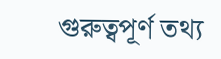গুরুত্বপূর্ণ তথ্য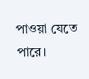পাওয়া যেতে পারে।